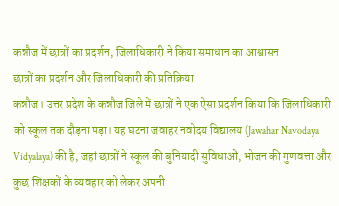कन्नौज में छात्रों का प्रदर्शन, जिलाधिकारी ने किया समाधान का आश्वासन
छात्रों का प्रदर्शन और जिलाधिकारी की प्रतिक्रिया
कन्नौज। उत्तर प्रदेश के कन्नौज जिले में छात्रों ने एक ऐसा प्रदर्शन किया कि जिलाधिकारी को स्कूल तक दौड़ना पड़ा। यह घटना जवाहर नवोदय विद्यालय (Jawahar Navodaya Vidyalaya) की है, जहां छात्रों ने स्कूल की बुनियादी सुविधाओं, भोजन की गुणवत्ता और कुछ शिक्षकों के व्यवहार को लेकर अपनी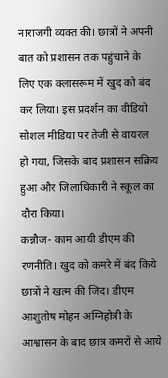नाराजगी व्यक्त की। छात्रों ने अपनी बात को प्रशासन तक पहुंचाने के लिए एक क्लासरूम में खुद को बंद कर लिया। इस प्रदर्शन का वीडियो सोशल मीडिया पर तेजी से वायरल हो गया, जिसके बाद प्रशासन सक्रिय हुआ और जिलाधिकारी ने स्कूल का दौरा किया।
कन्नौज- काम आयी डीएम की रणनीति। खुद को कमरे में बंद किये छात्रों ने खत्म की जिद। डीएम आशुतोष मोहन अग्निहोत्री के आश्वासन के बाद छात्र कमरों से आये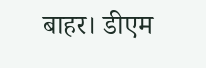बाहर। डीएम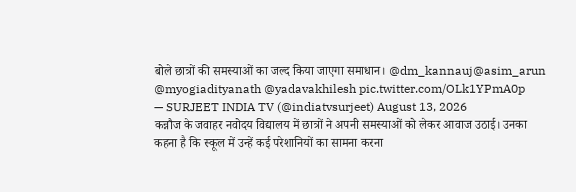बोले छात्रों की समस्याओं का जल्द किया जाएगा समाधान। @dm_kannauj@asim_arun @myogiadityanath @yadavakhilesh pic.twitter.com/OLk1YPmA0p
— SURJEET INDIA TV (@indiatvsurjeet) August 13, 2026
कन्नौज के जवाहर नवोदय विद्यालय में छात्रों ने अपनी समस्याओं को लेकर आवाज उठाई। उनका कहना है कि स्कूल में उन्हें कई परेशानियों का सामना करना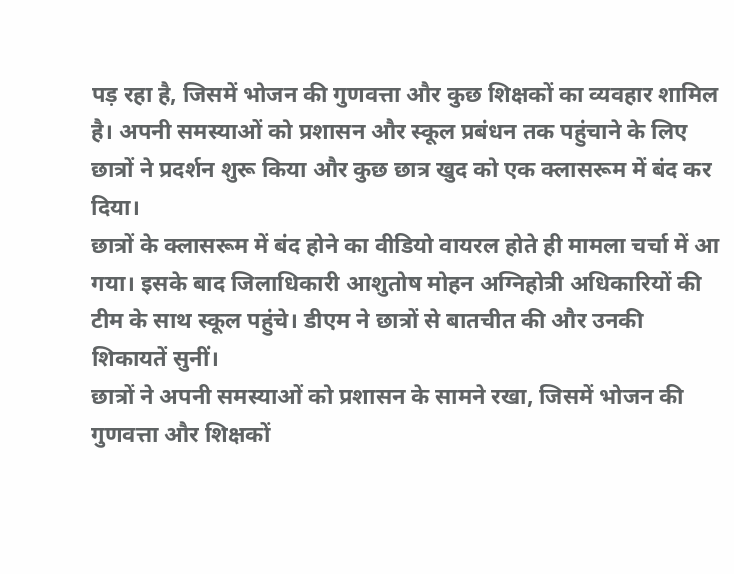पड़ रहा है, जिसमें भोजन की गुणवत्ता और कुछ शिक्षकों का व्यवहार शामिल है। अपनी समस्याओं को प्रशासन और स्कूल प्रबंधन तक पहुंचाने के लिए छात्रों ने प्रदर्शन शुरू किया और कुछ छात्र खुद को एक क्लासरूम में बंद कर दिया।
छात्रों के क्लासरूम में बंद होने का वीडियो वायरल होते ही मामला चर्चा में आ गया। इसके बाद जिलाधिकारी आशुतोष मोहन अग्निहोत्री अधिकारियों की टीम के साथ स्कूल पहुंचे। डीएम ने छात्रों से बातचीत की और उनकी शिकायतें सुनीं।
छात्रों ने अपनी समस्याओं को प्रशासन के सामने रखा, जिसमें भोजन की गुणवत्ता और शिक्षकों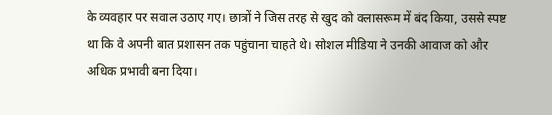के व्यवहार पर सवाल उठाए गए। छात्रों ने जिस तरह से खुद को क्लासरूम में बंद किया, उससे स्पष्ट था कि वे अपनी बात प्रशासन तक पहुंचाना चाहते थे। सोशल मीडिया ने उनकी आवाज को और अधिक प्रभावी बना दिया।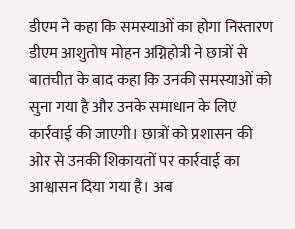डीएम ने कहा कि समस्याओं का होगा निस्तारण
डीएम आशुतोष मोहन अग्निहोत्री ने छात्रों से बातचीत के बाद कहा कि उनकी समस्याओं को सुना गया है और उनके समाधान के लिए कार्रवाई की जाएगी। छात्रों को प्रशासन की ओर से उनकी शिकायतों पर कार्रवाई का आश्वासन दिया गया है। अब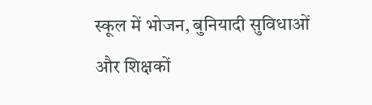स्कूल में भोजन, बुनियादी सुविधाओं और शिक्षकों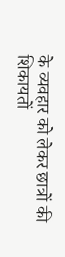के व्यवहार को लेकर छात्रों की शिकायतों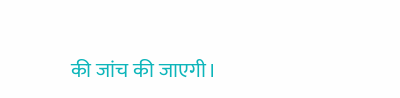की जांच की जाएगी।